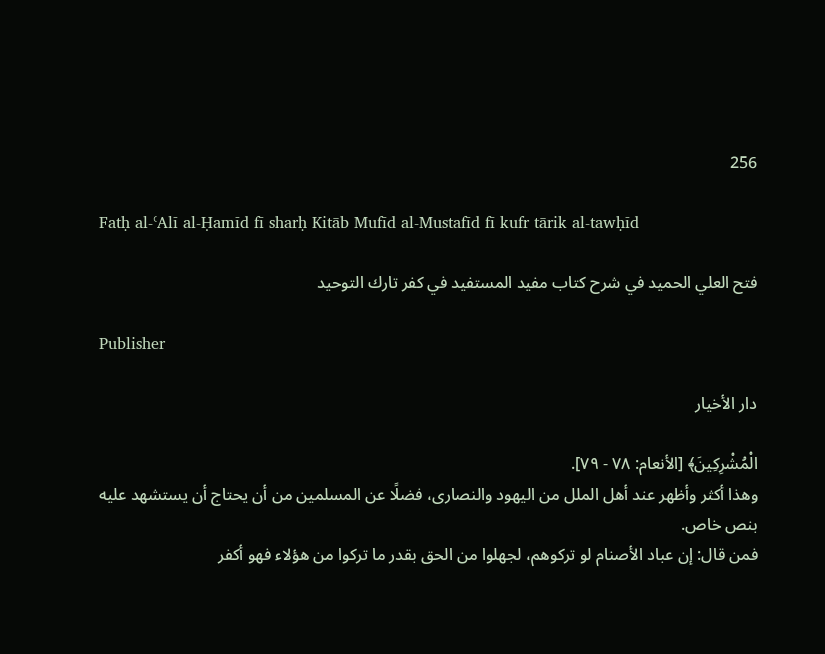256

Fatḥ al-ʿAlī al-Ḥamīd fī sharḥ Kitāb Mufīd al-Mustafīd fī kufr tārik al-tawḥīd

فتح العلي الحميد في شرح كتاب مفيد المستفيد في كفر تارك التوحيد

Publisher

دار الأخيار

الْمُشْرِكِينَ﴾ [الأنعام: ٧٨ - ٧٩].
وهذا أكثر وأظهر عند أهل الملل من اليهود والنصارى، فضلًا عن المسلمين من أن يحتاج أن يستشهد عليه بنص خاص.
فمن قال: إن عباد الأصنام لو تركوهم، لجهلوا من الحق بقدر ما تركوا من هؤلاء فهو أكفر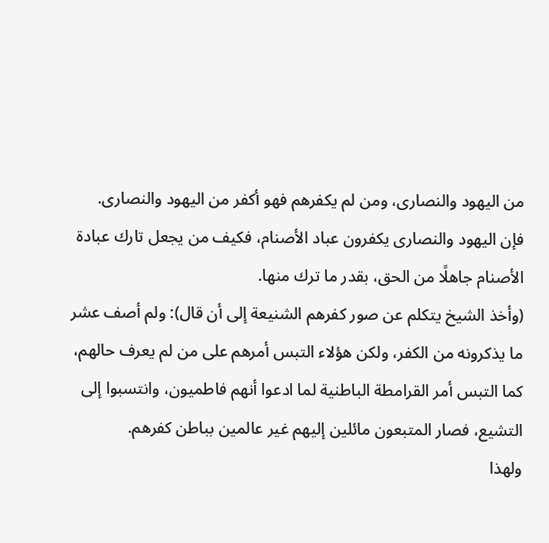من اليهود والنصارى، ومن لم يكفرهم فهو أكفر من اليهود والنصارى.
فإن اليهود والنصارى يكفرون عباد الأصنام، فكيف من يجعل تارك عبادة الأصنام جاهلًا من الحق، بقدر ما ترك منها.
(وأخذ الشيخ يتكلم عن صور كفرهم الشنيعة إلى أن قال): ولم أصف عشر ما يذكرونه من الكفر، ولكن هؤلاء التبس أمرهم على من لم يعرف حالهم، كما التبس أمر القرامطة الباطنية لما ادعوا أنهم فاطميون، وانتسبوا إلى التشيع، فصار المتبعون مائلين إليهم غير عالمين بباطن كفرهم.
ولهذا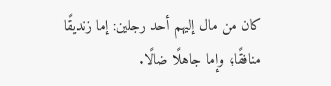كان من مال إليهم أحد رجلين: إما زنديقًا منافقًا؛ وإما جاهلًا ضالًا.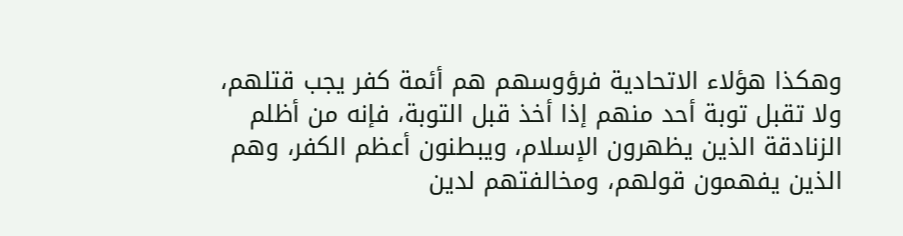وهكذا هؤلاء الاتحادية فرؤوسهم هم أئمة كفر يجب قتلهم، ولا تقبل توبة أحد منهم إذا أخذ قبل التوبة، فإنه من أظلم الزنادقة الذين يظهرون الإسلام، ويبطنون أعظم الكفر، وهم الذين يفهمون قولهم، ومخالفتهم لدين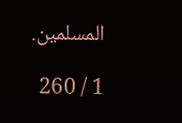المسلمين.

1 / 260